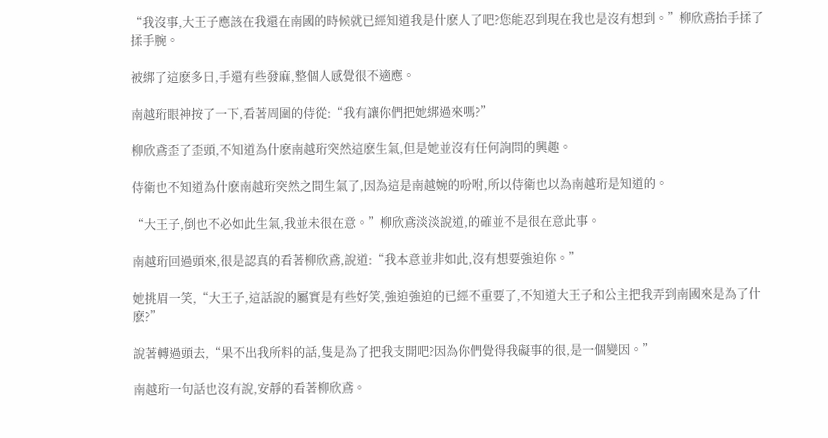“我沒事,大王子應該在我還在南國的時候就已經知道我是什麽人了吧?您能忍到現在我也是沒有想到。”柳欣鳶抬手揉了揉手腕。

被綁了這麽多日,手還有些發麻,整個人感覺很不適應。

南越珩眼神按了一下,看著周圍的侍從:“我有讓你們把她綁過來嗎?”

柳欣鳶歪了歪頭,不知道為什麽南越珩突然這麽生氣,但是她並沒有任何詢問的興趣。

侍衛也不知道為什麽南越珩突然之間生氣了,因為這是南越婉的吩咐,所以侍衛也以為南越珩是知道的。

“大王子,倒也不必如此生氣,我並未很在意。”柳欣鳶淡淡說道,的確並不是很在意此事。

南越珩回過頭來,很是認真的看著柳欣鳶,說道:“我本意並非如此,沒有想要強迫你。”

她挑眉一笑,“大王子,這話說的屬實是有些好笑,強迫強迫的已經不重要了,不知道大王子和公主把我弄到南國來是為了什麽?”

說著轉過頭去,“果不出我所料的話,隻是為了把我支開吧?因為你們覺得我礙事的很,是一個變因。”

南越珩一句話也沒有說,安靜的看著柳欣鳶。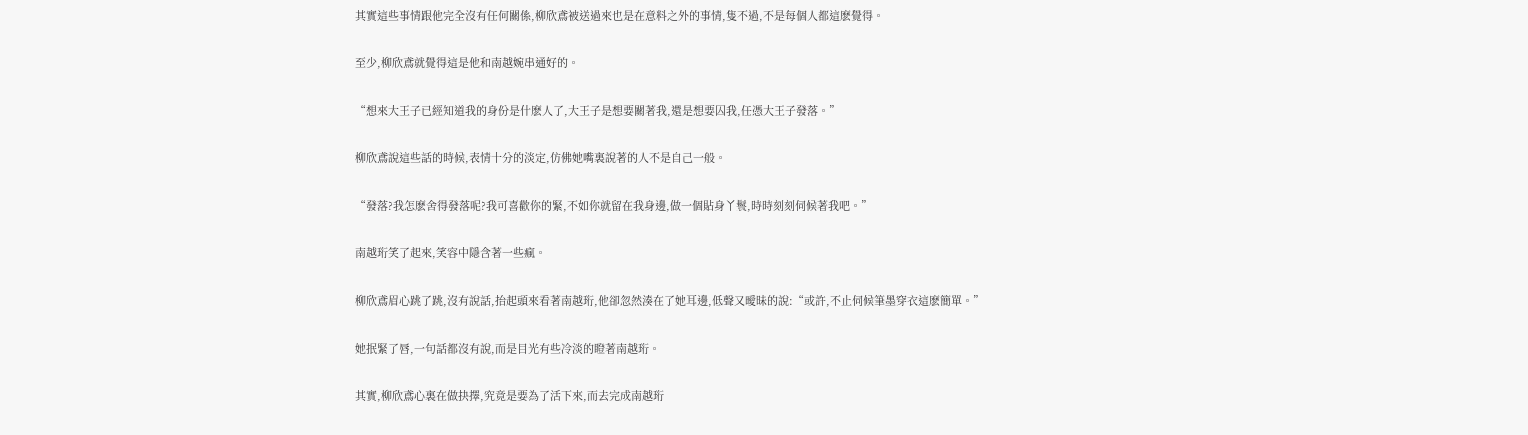其實這些事情跟他完全沒有任何關係,柳欣鳶被送過來也是在意料之外的事情,隻不過,不是每個人都這麽覺得。

至少,柳欣鳶就覺得這是他和南越婉串通好的。

“想來大王子已經知道我的身份是什麽人了,大王子是想要關著我,還是想要囚我,任憑大王子發落。”

柳欣鳶說這些話的時候,表情十分的淡定,仿佛她嘴裏說著的人不是自己一般。

“發落?我怎麽舍得發落呢?我可喜歡你的緊,不如你就留在我身邊,做一個貼身丫鬟,時時刻刻伺候著我吧。”

南越珩笑了起來,笑容中隱含著一些瘋。

柳欣鳶眉心跳了跳,沒有說話,抬起頭來看著南越珩,他卻忽然湊在了她耳邊,低聲又曖昧的說:“或許,不止伺候筆墨穿衣這麽簡單。”

她抿緊了唇,一句話都沒有說,而是目光有些冷淡的瞪著南越珩。

其實,柳欣鳶心裏在做抉擇,究竟是要為了活下來,而去完成南越珩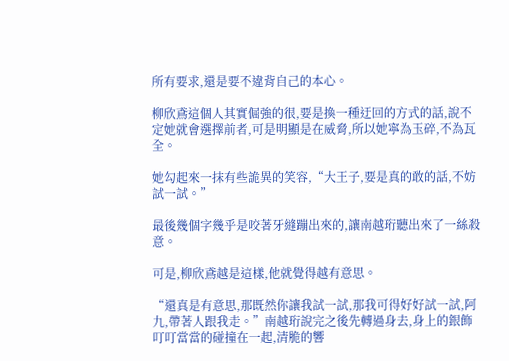所有要求,還是要不違背自己的本心。

柳欣鳶這個人其實倔強的很,要是換一種迂回的方式的話,說不定她就會選擇前者,可是明顯是在威脅,所以她寧為玉碎,不為瓦全。

她勾起來一抹有些詭異的笑容,“大王子,要是真的敢的話,不妨試一試。”

最後幾個字幾乎是咬著牙縫蹦出來的,讓南越珩聽出來了一絲殺意。

可是,柳欣鳶越是這樣,他就覺得越有意思。

“還真是有意思,那既然你讓我試一試,那我可得好好試一試,阿九,帶著人跟我走。”南越珩說完之後先轉過身去,身上的銀飾叮叮當當的碰撞在一起,清脆的響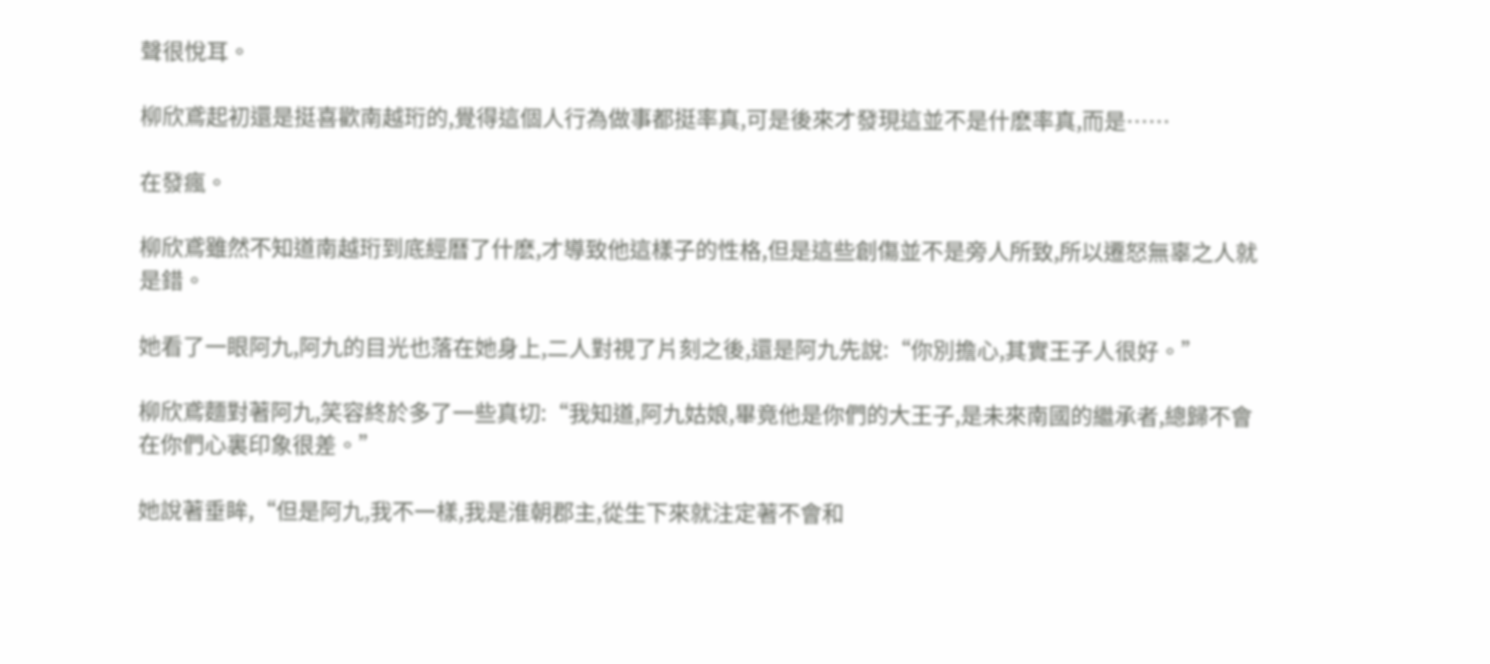聲很悅耳。

柳欣鳶起初還是挺喜歡南越珩的,覺得這個人行為做事都挺率真,可是後來才發現這並不是什麽率真,而是……

在發瘋。

柳欣鳶雖然不知道南越珩到底經曆了什麽,才導致他這樣子的性格,但是這些創傷並不是旁人所致,所以遷怒無辜之人就是錯。

她看了一眼阿九,阿九的目光也落在她身上,二人對視了片刻之後,還是阿九先說:“你別擔心,其實王子人很好。”

柳欣鳶麵對著阿九,笑容終於多了一些真切:“我知道,阿九姑娘,畢竟他是你們的大王子,是未來南國的繼承者,總歸不會在你們心裏印象很差。”

她說著垂眸,“但是阿九,我不一樣,我是淮朝郡主,從生下來就注定著不會和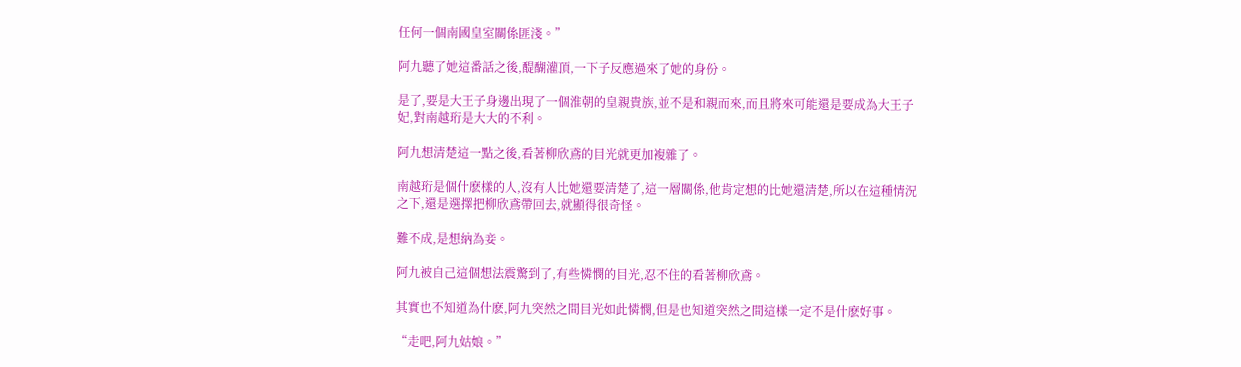任何一個南國皇室關係匪淺。”

阿九聽了她這番話之後,醍醐灌頂,一下子反應過來了她的身份。

是了,要是大王子身邊出現了一個淮朝的皇親貴族,並不是和親而來,而且將來可能還是要成為大王子妃,對南越珩是大大的不利。

阿九想清楚這一點之後,看著柳欣鳶的目光就更加複雜了。

南越珩是個什麽樣的人,沒有人比她還要清楚了,這一層關係,他肯定想的比她還清楚,所以在這種情況之下,還是選擇把柳欣鳶帶回去,就顯得很奇怪。

難不成,是想納為妾。

阿九被自己這個想法震驚到了,有些憐憫的目光,忍不住的看著柳欣鳶。

其實也不知道為什麽,阿九突然之間目光如此憐憫,但是也知道突然之間這樣一定不是什麽好事。

“走吧,阿九姑娘。”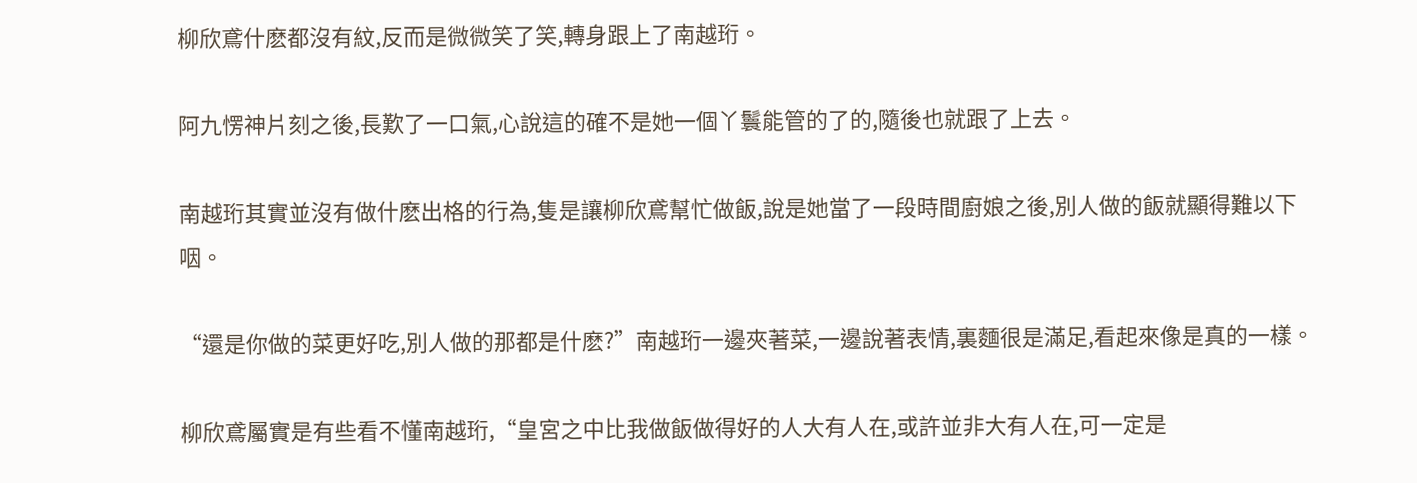柳欣鳶什麽都沒有紋,反而是微微笑了笑,轉身跟上了南越珩。

阿九愣神片刻之後,長歎了一口氣,心說這的確不是她一個丫鬟能管的了的,隨後也就跟了上去。

南越珩其實並沒有做什麽出格的行為,隻是讓柳欣鳶幫忙做飯,說是她當了一段時間廚娘之後,別人做的飯就顯得難以下咽。

“還是你做的菜更好吃,別人做的那都是什麽?”南越珩一邊夾著菜,一邊說著表情,裏麵很是滿足,看起來像是真的一樣。

柳欣鳶屬實是有些看不懂南越珩,“皇宮之中比我做飯做得好的人大有人在,或許並非大有人在,可一定是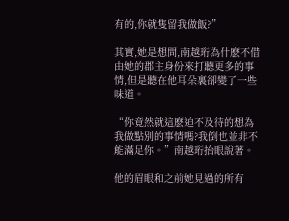有的,你就隻留我做飯?”

其實,她是想問,南越珩為什麽不借由她的郡主身份來打聽更多的事情,但是聽在他耳朵裏卻變了一些味道。

“你竟然就這麽迫不及待的想為我做點別的事情嗎?我倒也並非不能滿足你。”南越珩抬眼說著。

他的眉眼和之前她見過的所有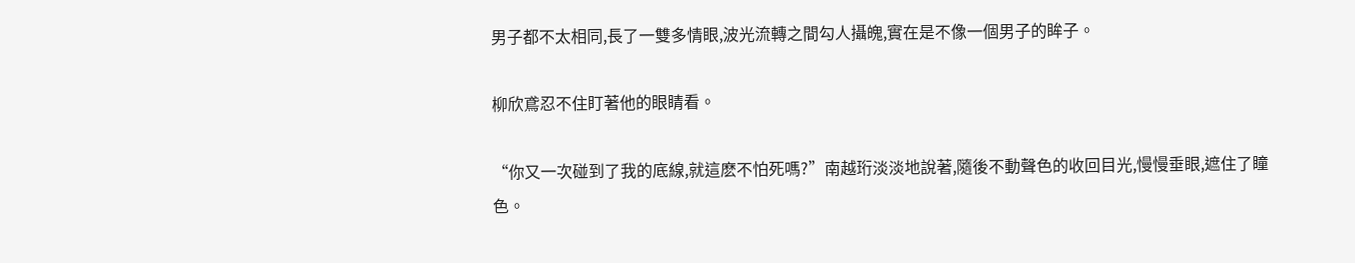男子都不太相同,長了一雙多情眼,波光流轉之間勾人攝魄,實在是不像一個男子的眸子。

柳欣鳶忍不住盯著他的眼睛看。

“你又一次碰到了我的底線,就這麽不怕死嗎?”南越珩淡淡地說著,隨後不動聲色的收回目光,慢慢垂眼,遮住了瞳色。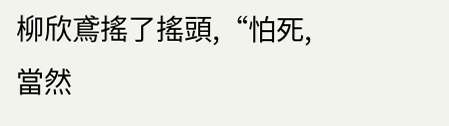柳欣鳶搖了搖頭,“怕死,當然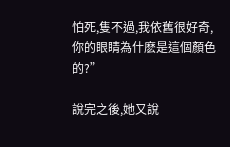怕死,隻不過,我依舊很好奇,你的眼睛為什麽是這個顏色的?”

說完之後,她又說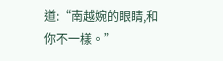道:“南越婉的眼睛,和你不一樣。”